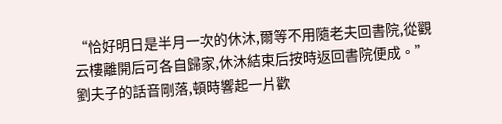“恰好明日是半月一次的休沐,爾等不用隨老夫回書院,從觀云樓離開后可各自歸家,休沐結束后按時返回書院便成。”
劉夫子的話音剛落,頓時響起一片歡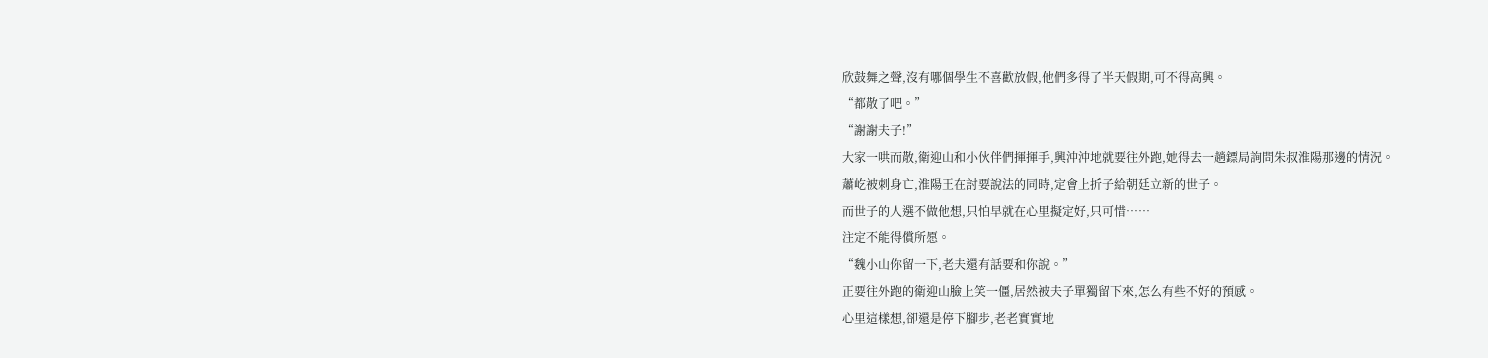欣鼓舞之聲,沒有哪個學生不喜歡放假,他們多得了半天假期,可不得高興。
“都散了吧。”
“謝謝夫子!”
大家一哄而散,衛迎山和小伙伴們揮揮手,興沖沖地就要往外跑,她得去一趟鏢局詢問朱叔淮陽那邊的情況。
蕭屹被刺身亡,淮陽王在討要說法的同時,定會上折子給朝廷立新的世子。
而世子的人選不做他想,只怕早就在心里擬定好,只可惜……
注定不能得償所愿。
“魏小山你留一下,老夫還有話要和你說。”
正要往外跑的衛迎山臉上笑一僵,居然被夫子單獨留下來,怎么有些不好的預感。
心里這樣想,卻還是停下腳步,老老實實地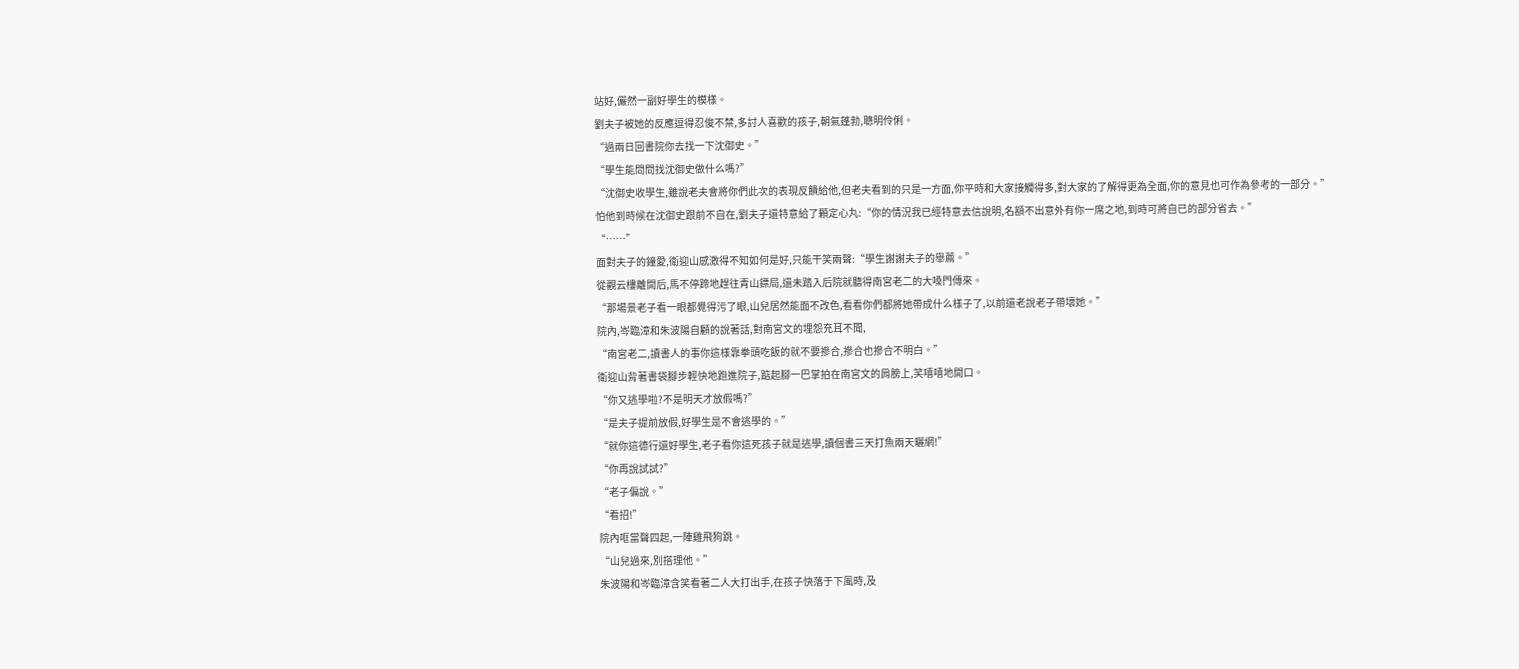站好,儼然一副好學生的模樣。
劉夫子被她的反應逗得忍俊不禁,多討人喜歡的孩子,朝氣蓬勃,聰明伶俐。
“過兩日回書院你去找一下沈御史。”
“學生能問問找沈御史做什么嗎?”
“沈御史收學生,雖說老夫會將你們此次的表現反饋給他,但老夫看到的只是一方面,你平時和大家接觸得多,對大家的了解得更為全面,你的意見也可作為參考的一部分。”
怕他到時候在沈御史跟前不自在,劉夫子還特意給了顆定心丸:“你的情況我已經特意去信說明,名額不出意外有你一席之地,到時可將自已的部分省去。”
“……”
面對夫子的鐘愛,衛迎山感激得不知如何是好,只能干笑兩聲:“學生謝謝夫子的舉薦。”
從觀云樓離開后,馬不停蹄地趕往青山鏢局,還未踏入后院就聽得南宮老二的大嗓門傳來。
“那場景老子看一眼都覺得污了眼,山兒居然能面不改色,看看你們都將她帶成什么樣子了,以前還老說老子帶壞她。”
院內,岑臨漳和朱波陽自顧的說著話,對南宮文的埋怨充耳不聞,
“南宮老二,讀書人的事你這樣靠拳頭吃飯的就不要摻合,摻合也摻合不明白。”
衛迎山背著書袋腳步輕快地跑進院子,踮起腳一巴掌拍在南宮文的肩膀上,笑嘻嘻地開口。
“你又逃學啦?不是明天才放假嗎?”
“是夫子提前放假,好學生是不會逃學的。”
“就你這德行還好學生,老子看你這死孩子就是逃學,讀個書三天打魚兩天曬網!”
“你再說試試?”
“老子偏說。”
“看招!”
院內哐當聲四起,一陣雞飛狗跳。
“山兒過來,別搭理他。”
朱波陽和岑臨漳含笑看著二人大打出手,在孩子快落于下風時,及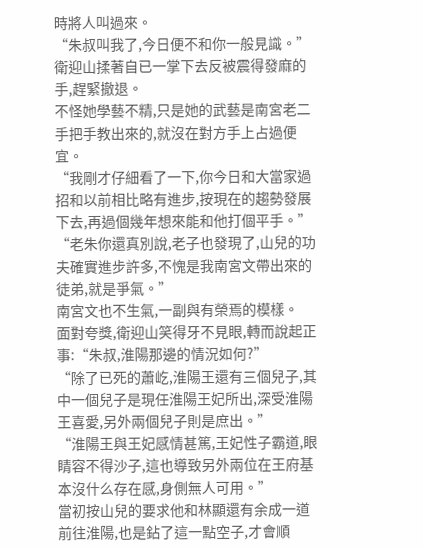時將人叫過來。
“朱叔叫我了,今日便不和你一般見識。”
衛迎山揉著自已一掌下去反被震得發麻的手,趕緊撤退。
不怪她學藝不精,只是她的武藝是南宮老二手把手教出來的,就沒在對方手上占過便宜。
“我剛才仔細看了一下,你今日和大當家過招和以前相比略有進步,按現在的趨勢發展下去,再過個幾年想來能和他打個平手。”
“老朱你還真別說,老子也發現了,山兒的功夫確實進步許多,不愧是我南宮文帶出來的徒弟,就是爭氣。”
南宮文也不生氣,一副與有榮焉的模樣。
面對夸獎,衛迎山笑得牙不見眼,轉而說起正事:“朱叔,淮陽那邊的情況如何?”
“除了已死的蕭屹,淮陽王還有三個兒子,其中一個兒子是現任淮陽王妃所出,深受淮陽王喜愛,另外兩個兒子則是庶出。”
“淮陽王與王妃感情甚篤,王妃性子霸道,眼睛容不得沙子,這也導致另外兩位在王府基本沒什么存在感,身側無人可用。”
當初按山兒的要求他和林顯還有余成一道前往淮陽,也是鉆了這一點空子,才會順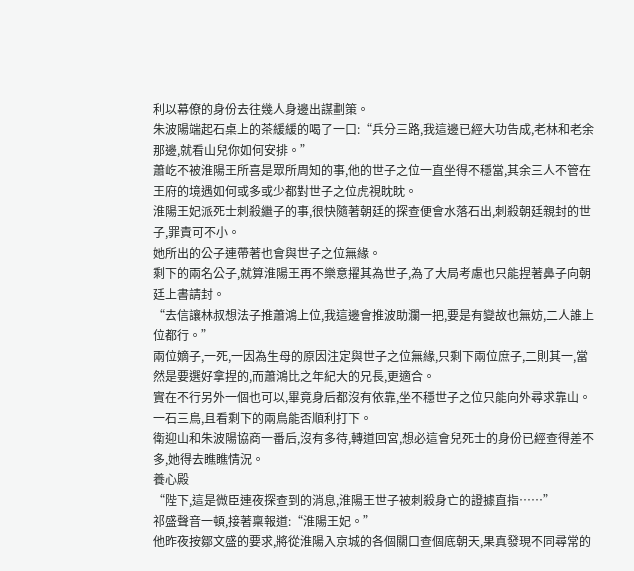利以幕僚的身份去往幾人身邊出謀劃策。
朱波陽端起石桌上的茶緩緩的喝了一口:“兵分三路,我這邊已經大功告成,老林和老余那邊,就看山兒你如何安排。”
蕭屹不被淮陽王所喜是眾所周知的事,他的世子之位一直坐得不穩當,其余三人不管在王府的境遇如何或多或少都對世子之位虎視眈眈。
淮陽王妃派死士刺殺繼子的事,很快隨著朝廷的探查便會水落石出,刺殺朝廷親封的世子,罪責可不小。
她所出的公子連帶著也會與世子之位無緣。
剩下的兩名公子,就算淮陽王再不樂意擢其為世子,為了大局考慮也只能捏著鼻子向朝廷上書請封。
“去信讓林叔想法子推蕭鴻上位,我這邊會推波助瀾一把,要是有變故也無妨,二人誰上位都行。”
兩位嫡子,一死,一因為生母的原因注定與世子之位無緣,只剩下兩位庶子,二則其一,當然是要選好拿捏的,而蕭鴻比之年紀大的兄長,更適合。
實在不行另外一個也可以,畢竟身后都沒有依靠,坐不穩世子之位只能向外尋求靠山。
一石三鳥,且看剩下的兩鳥能否順利打下。
衛迎山和朱波陽協商一番后,沒有多待,轉道回宮,想必這會兒死士的身份已經查得差不多,她得去瞧瞧情況。
養心殿
“陛下,這是微臣連夜探查到的消息,淮陽王世子被刺殺身亡的證據直指……”
祁盛聲音一頓,接著稟報道:“淮陽王妃。”
他昨夜按鄒文盛的要求,將從淮陽入京城的各個關口查個底朝天,果真發現不同尋常的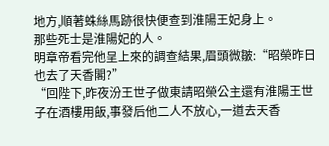地方,順著蛛絲馬跡很快便查到淮陽王妃身上。
那些死士是淮陽妃的人。
明章帝看完他呈上來的調查結果,眉頭微皺:“昭榮昨日也去了天香閣?”
“回陛下,昨夜汾王世子做東請昭榮公主還有淮陽王世子在酒樓用飯,事發后他二人不放心,一道去天香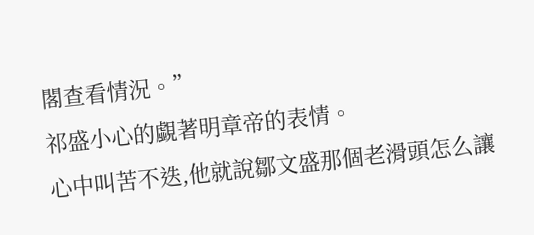閣查看情況。”
祁盛小心的覷著明章帝的表情。
心中叫苦不迭,他就說鄒文盛那個老滑頭怎么讓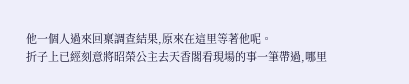他一個人過來回稟調查結果,原來在這里等著他呢。
折子上已經刻意將昭榮公主去天香閣看現場的事一筆帶過,哪里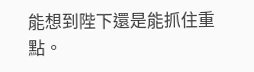能想到陛下還是能抓住重點。